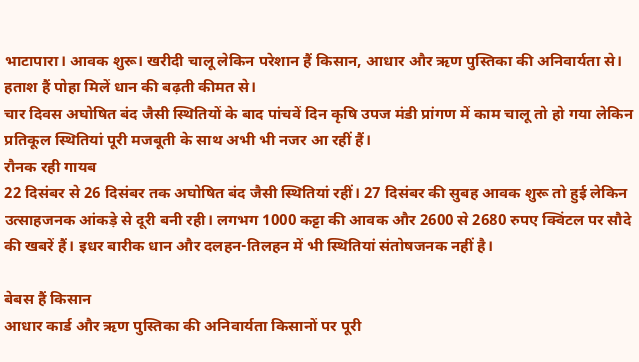भाटापारा। आवक शुरू। खरीदी चालू लेकिन परेशान हैं किसान, आधार और ऋण पुस्तिका की अनिवार्यता से। हताश हैं पोहा मिलें धान की बढ़ती कीमत से।
चार दिवस अघोषित बंद जैसी स्थितियों के बाद पांचवें दिन कृषि उपज मंडी प्रांगण में काम चालू तो हो गया लेकिन प्रतिकूल स्थितियां पूरी मजबूती के साथ अभी भी नजर आ रहीं हैं।
रौनक रही गायब
22 दिसंबर से 26 दिसंबर तक अघोषित बंद जैसी स्थितियां रहीं। 27 दिसंबर की सुबह आवक शुरू तो हुई लेकिन उत्साहजनक आंकड़े से दूरी बनी रही। लगभग 1000 कट्टा की आवक और 2600 से 2680 रुपए क्विंटल पर सौदे की खबरें हैं। इधर बारीक धान और दलहन-तिलहन में भी स्थितियां संतोषजनक नहीं है।

बेबस हैं किसान
आधार कार्ड और ऋण पुस्तिका की अनिवार्यता किसानों पर पूरी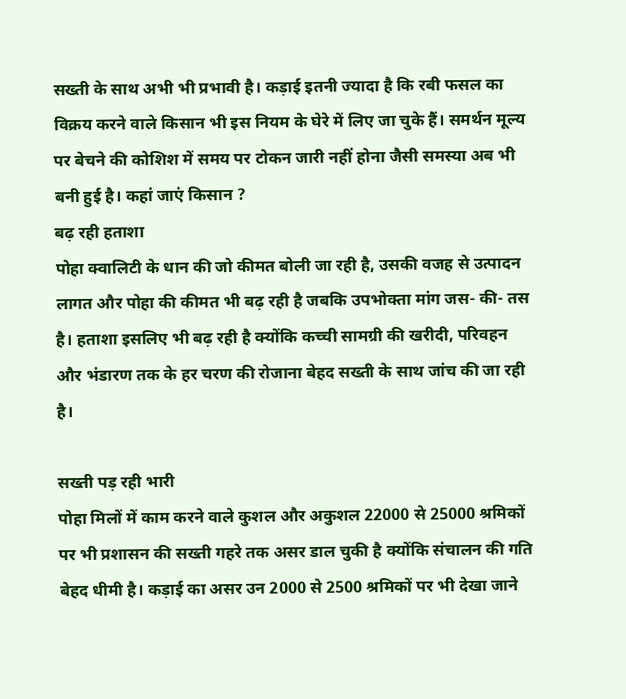सख्ती के साथ अभी भी प्रभावी है। कड़ाई इतनी ज्यादा है कि रबी फसल का विक्रय करने वाले किसान भी इस नियम के घेरे में लिए जा चुके हैं। समर्थन मूल्य पर बेचने की कोशिश में समय पर टोकन जारी नहीं होना जैसी समस्या अब भी बनी हुई है। कहां जाएं किसान ?
बढ़ रही हताशा
पोहा क्वालिटी के धान की जो कीमत बोली जा रही है, उसकी वजह से उत्पादन लागत और पोहा की कीमत भी बढ़ रही है जबकि उपभोक्ता मांग जस- की- तस है। हताशा इसलिए भी बढ़ रही है क्योंकि कच्ची सामग्री की खरीदी, परिवहन और भंडारण तक के हर चरण की रोजाना बेहद सख्ती के साथ जांच की जा रही है।

सख्ती पड़ रही भारी
पोहा मिलों में काम करने वाले कुशल और अकुशल 22000 से 25000 श्रमिकों पर भी प्रशासन की सख्ती गहरे तक असर डाल चुकी है क्योंकि संचालन की गति बेहद धीमी है। कड़ाई का असर उन 2000 से 2500 श्रमिकों पर भी देखा जाने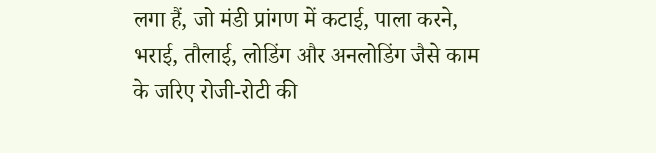लगा हैं, जो मंडी प्रांगण में कटाई, पाला करने, भराई, तौलाई, लोडिंग और अनलोडिंग जैसे काम के जरिए रोजी-रोटी की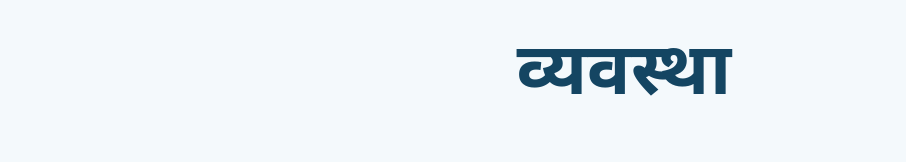व्यवस्था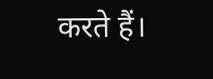करते हैं।